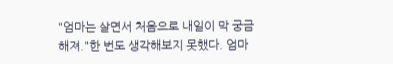"엄마는 살면서 처음으로 내일이 막 궁금해져."한 번도 생각해보지 못했다. 엄마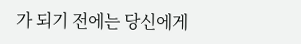가 되기 전에는 당신에게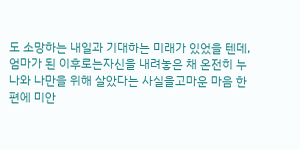도 소망하는 내일과 기대하는 미래가 있었을 텐데, 엄마가 된 이후로는자신을 내려놓은 채 온전히 누나와 나만을 위해 살았다는 사실을고마운 마음 한편에 미안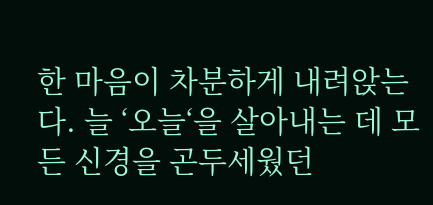한 마음이 차분하게 내려앉는다. 늘 ‘오늘‘을 살아내는 데 모든 신경을 곤두세웠던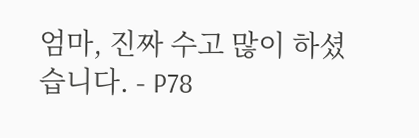엄마, 진짜 수고 많이 하셨습니다. - P78